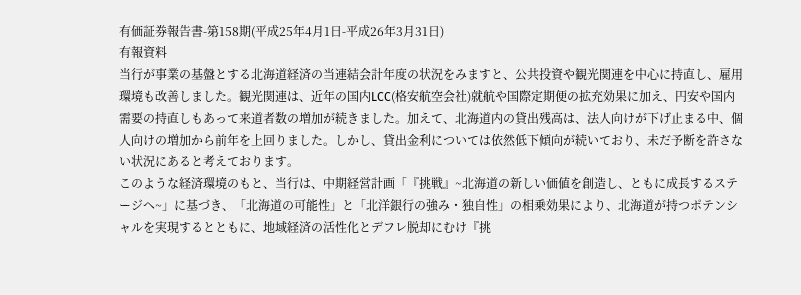有価証券報告書-第158期(平成25年4月1日-平成26年3月31日)
有報資料
当行が事業の基盤とする北海道経済の当連結会計年度の状況をみますと、公共投資や観光関連を中心に持直し、雇用環境も改善しました。観光関連は、近年の国内LCC(格安航空会社)就航や国際定期便の拡充効果に加え、円安や国内需要の持直しもあって来道者数の増加が続きました。加えて、北海道内の貸出残高は、法人向けが下げ止まる中、個人向けの増加から前年を上回りました。しかし、貸出金利については依然低下傾向が続いており、未だ予断を許さない状況にあると考えております。
このような経済環境のもと、当行は、中期経営計画「『挑戦』~北海道の新しい価値を創造し、ともに成長するステージへ~」に基づき、「北海道の可能性」と「北洋銀行の強み・独自性」の相乗効果により、北海道が持つポテンシャルを実現するとともに、地域経済の活性化とデフレ脱却にむけ『挑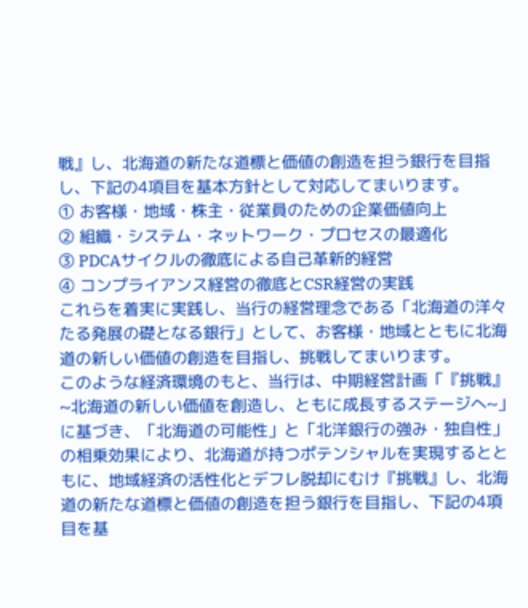戦』し、北海道の新たな道標と価値の創造を担う銀行を目指し、下記の4項目を基本方針として対応してまいります。
① お客様・地域・株主・従業員のための企業価値向上
② 組織・システム・ネットワーク・プロセスの最適化
③ PDCAサイクルの徹底による自己革新的経営
④ コンプライアンス経営の徹底とCSR経営の実践
これらを着実に実践し、当行の経営理念である「北海道の洋々たる発展の礎となる銀行」として、お客様・地域とともに北海道の新しい価値の創造を目指し、挑戦してまいります。
このような経済環境のもと、当行は、中期経営計画「『挑戦』~北海道の新しい価値を創造し、ともに成長するステージへ~」に基づき、「北海道の可能性」と「北洋銀行の強み・独自性」の相乗効果により、北海道が持つポテンシャルを実現するとともに、地域経済の活性化とデフレ脱却にむけ『挑戦』し、北海道の新たな道標と価値の創造を担う銀行を目指し、下記の4項目を基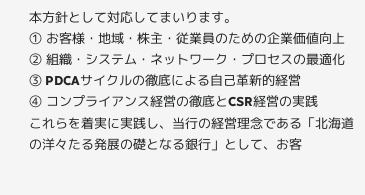本方針として対応してまいります。
① お客様・地域・株主・従業員のための企業価値向上
② 組織・システム・ネットワーク・プロセスの最適化
③ PDCAサイクルの徹底による自己革新的経営
④ コンプライアンス経営の徹底とCSR経営の実践
これらを着実に実践し、当行の経営理念である「北海道の洋々たる発展の礎となる銀行」として、お客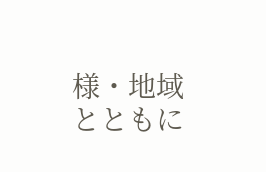様・地域とともに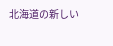北海道の新しい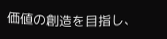価値の創造を目指し、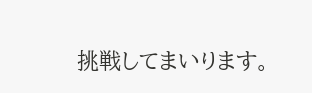挑戦してまいります。